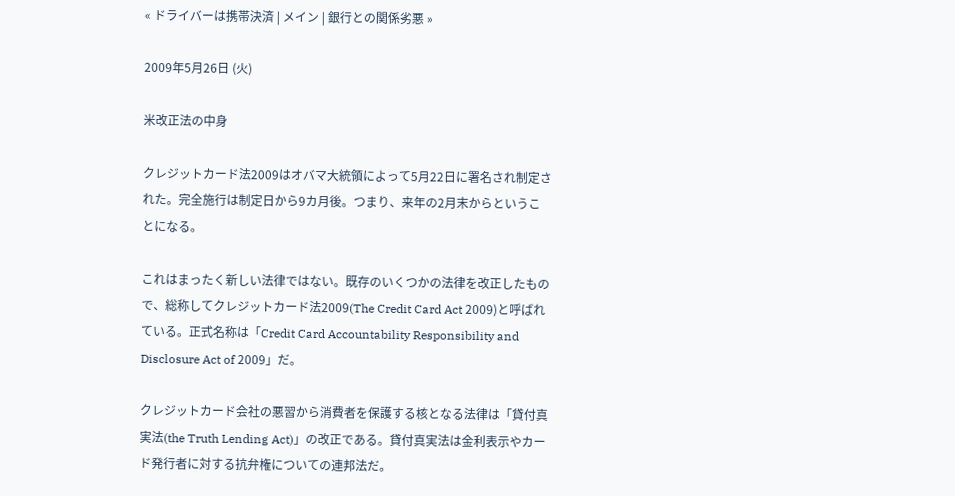« ドライバーは携帯決済 | メイン | 銀行との関係劣悪 »

2009年5月26日 (火)

米改正法の中身

クレジットカード法2009はオバマ大統領によって5月22日に署名され制定された。完全施行は制定日から9カ月後。つまり、来年の2月末からということになる。

これはまったく新しい法律ではない。既存のいくつかの法律を改正したもので、総称してクレジットカード法2009(The Credit Card Act 2009)と呼ばれている。正式名称は「Credit Card Accountability Responsibility and Disclosure Act of 2009」だ。

クレジットカード会社の悪習から消費者を保護する核となる法律は「貸付真実法(the Truth Lending Act)」の改正である。貸付真実法は金利表示やカード発行者に対する抗弁権についての連邦法だ。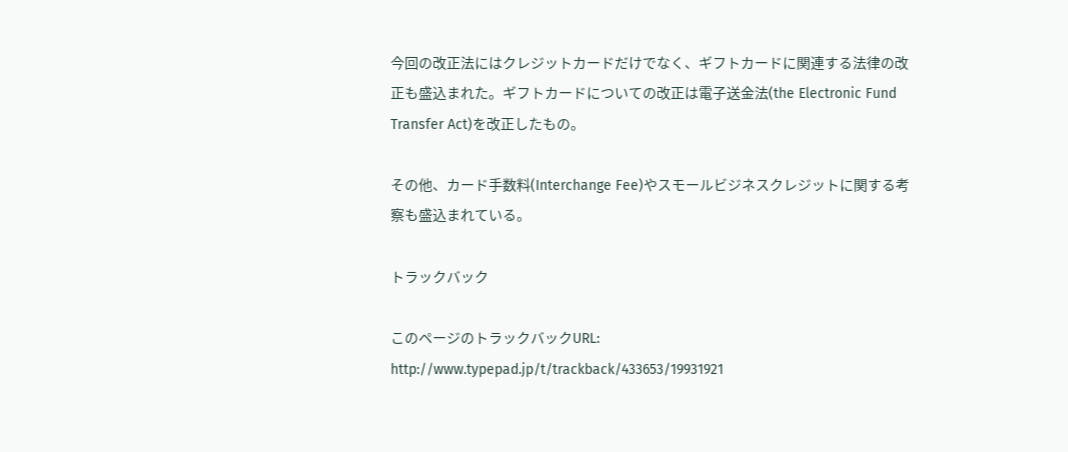今回の改正法にはクレジットカードだけでなく、ギフトカードに関連する法律の改正も盛込まれた。ギフトカードについての改正は電子送金法(the Electronic Fund Transfer Act)を改正したもの。

その他、カード手数料(Interchange Fee)やスモールビジネスクレジットに関する考察も盛込まれている。

トラックバック

このページのトラックバックURL:
http://www.typepad.jp/t/trackback/433653/19931921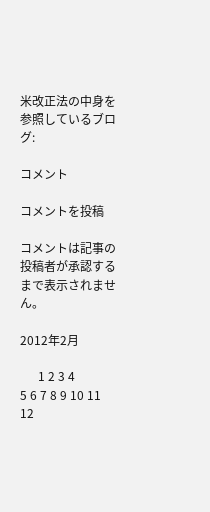米改正法の中身を参照しているブログ:

コメント

コメントを投稿

コメントは記事の投稿者が承認するまで表示されません。

2012年2月

      1 2 3 4
5 6 7 8 9 10 11
12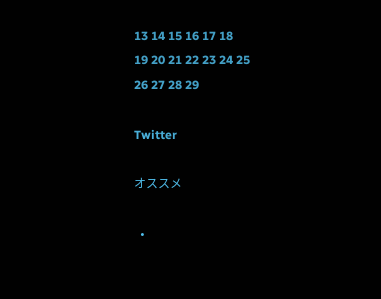13 14 15 16 17 18
19 20 21 22 23 24 25
26 27 28 29

Twitter

オススメ

  •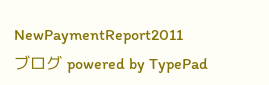NewPaymentReport2011
ブログ powered by TypePad